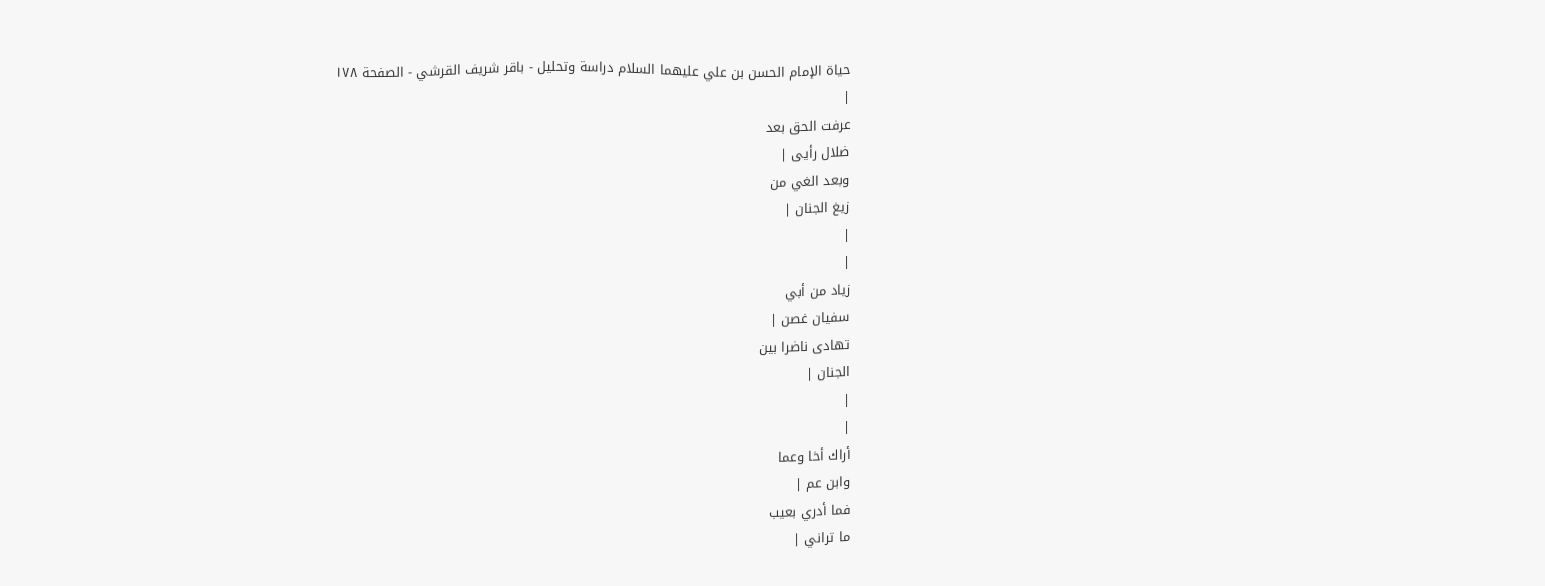حياة الإمام الحسن بن علي عليهما السلام دراسة وتحليل - باقر شريف القرشي - الصفحة ١٧٨
|
عرفت الحق بعد
ضلال رأيى |
وبعد الغي من
زيغ الجنان |
|
|
زياد من أبي
سفيان غصن |
تهادى ناضرا بين
الجنان |
|
|
أراك أخا وعما
وابن عم |
فما أدري بعيب
ما تراني |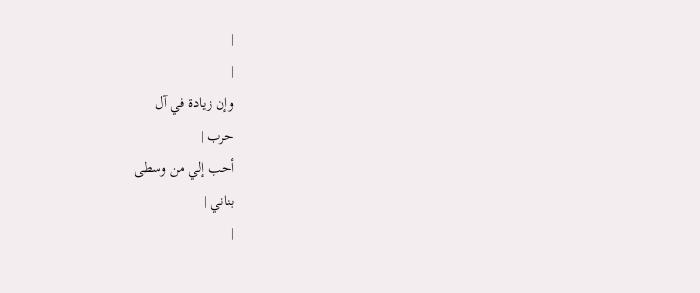|
|
وإن زيادة في آل
حرب |
أحب إلي من وسطى
بناني |
|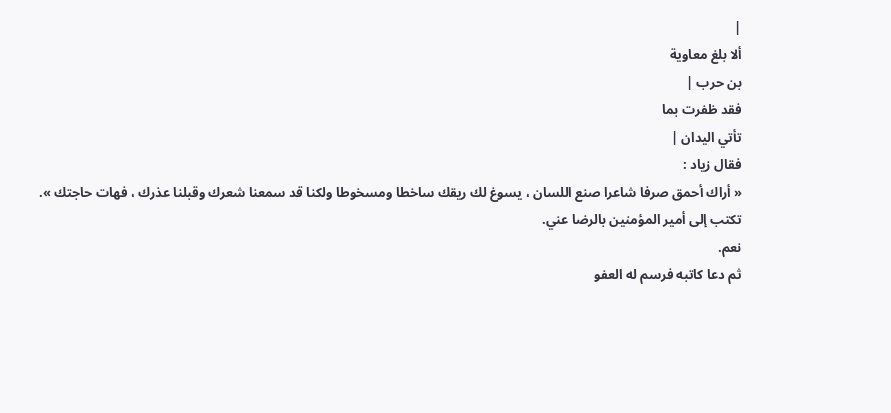|
ألا بلغ معاوية
بن حرب |
فقد ظفرت بما
تأتي اليدان |
فقال زياد :
« أراك أحمق صرفا شاعرا صنع اللسان ، يسوغ لك ريقك ساخطا ومسخوطا ولكنا قد سمعنا شعرك وقبلنا عذرك ، فهات حاجتك ».
تكتب إلى أمير المؤمنين بالرضا عني.
نعم.
ثم دعا كاتبه فرسم له العفو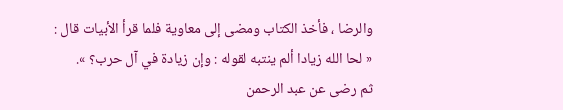والرضا ، فأخذ الكتاب ومضى إلى معاوية فلما قرأ الأبيات قال :
« لحا الله زيادا ألم ينتبه لقوله : وإن زيادة في آل حرب؟ ».
ثم رضى عن عبد الرحمن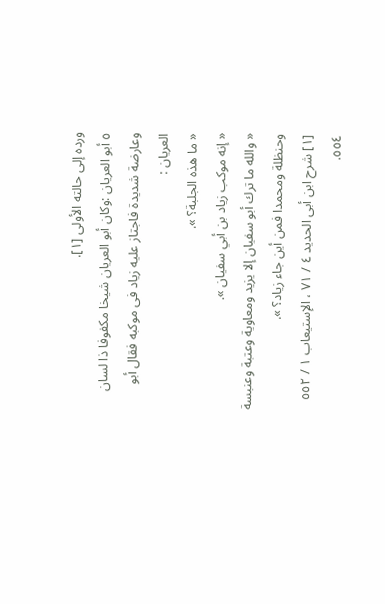ورده إلى حالته الأولى [١].
٥ أبو العريان :وكان أبو العريان شيخا مكفوفا ذا لسان وعارضة شديدة فاجتاز عليه زياد فى موكبه فقال أبو العريان :
« ما هذه الجلبة؟ ».
« إنه موكب زياد بن أبي سفيان ».
« والله ما ترك أبو سفيان إلا يزيد ومعاوية وعتبة وعنبسة وحنظلة ومحمدا فمن أين جاء زياد؟ ».
[١] شرح ابن أبى الحديد ٤ / ٧١ ، الإستيعاب ١ / ٥٥٢ ٥٥٤.